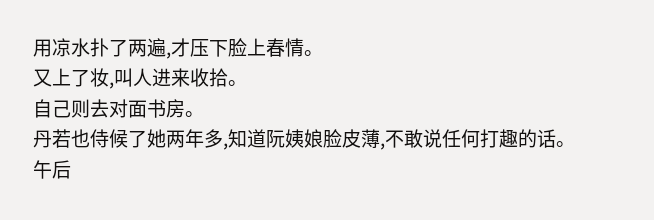用凉水扑了两遍,才压下脸上春情。
又上了妆,叫人进来收拾。
自己则去对面书房。
丹若也侍候了她两年多,知道阮姨娘脸皮薄,不敢说任何打趣的话。
午后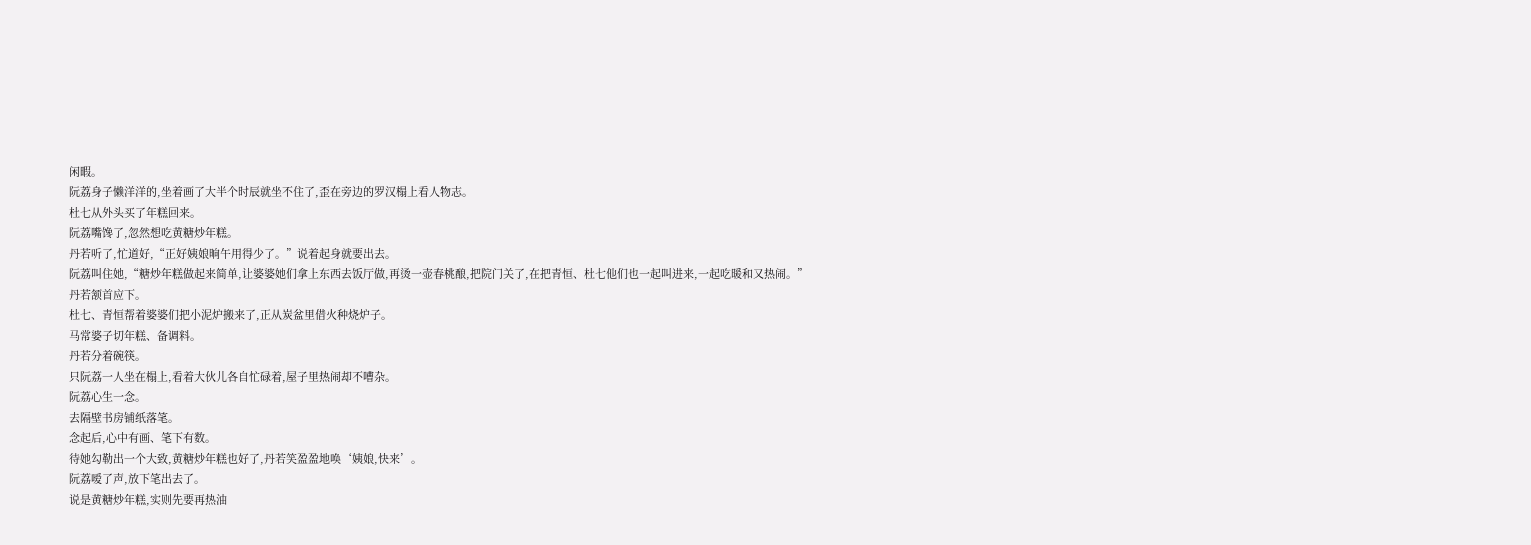闲暇。
阮荔身子懒洋洋的,坐着画了大半个时辰就坐不住了,歪在旁边的罗汉榻上看人物志。
杜七从外头买了年糕回来。
阮荔嘴馋了,忽然想吃黄糖炒年糕。
丹若听了,忙道好,“正好姨娘晌午用得少了。”说着起身就要出去。
阮荔叫住她,“糖炒年糕做起来简单,让婆婆她们拿上东西去饭厅做,再烫一壶春桃酿,把院门关了,在把青恒、杜七他们也一起叫进来,一起吃暖和又热闹。”
丹若颔首应下。
杜七、青恒帮着婆婆们把小泥炉搬来了,正从炭盆里借火种烧炉子。
马常婆子切年糕、备调料。
丹若分着碗筷。
只阮荔一人坐在榻上,看着大伙儿各自忙碌着,屋子里热闹却不嘈杂。
阮荔心生一念。
去隔壁书房铺纸落笔。
念起后,心中有画、笔下有数。
待她勾勒出一个大致,黄糖炒年糕也好了,丹若笑盈盈地唤‘姨娘,快来’。
阮荔嗳了声,放下笔出去了。
说是黄糖炒年糕,实则先要再热油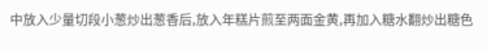中放入少量切段小葱炒出葱香后,放入年糕片煎至两面金黄,再加入糖水翻炒出糖色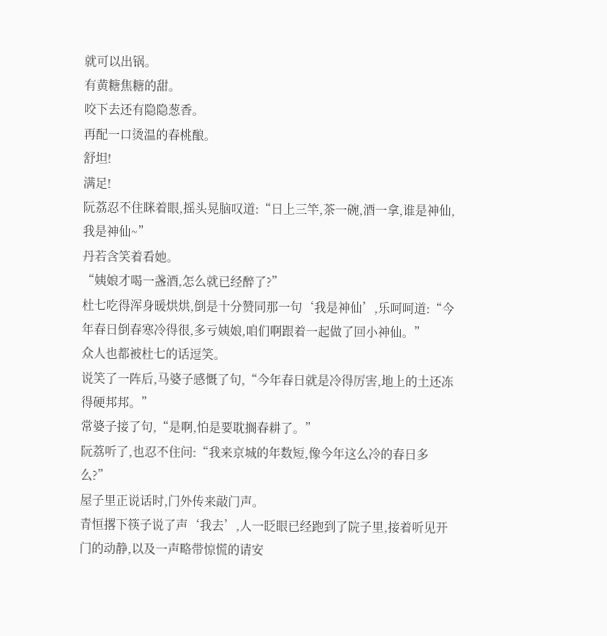就可以出锅。
有黄糖焦糖的甜。
咬下去还有隐隐葱香。
再配一口烫温的春桃酿。
舒坦!
满足!
阮荔忍不住眯着眼,摇头晃脑叹道:“日上三竿,茶一碗,酒一拿,谁是神仙,我是神仙~”
丹若含笑着看她。
“姨娘才喝一盏酒,怎么就已经醉了?”
杜七吃得浑身暖烘烘,倒是十分赞同那一句‘我是神仙’,乐呵呵道:“今年春日倒春寒冷得很,多亏姨娘,咱们啊跟着一起做了回小神仙。”
众人也都被杜七的话逗笑。
说笑了一阵后,马婆子感慨了句,“今年春日就是冷得厉害,地上的土还冻得硬邦邦。”
常婆子接了句,“是啊,怕是要耽搁春耕了。”
阮荔听了,也忍不住问:“我来京城的年数短,像今年这么冷的春日多么?”
屋子里正说话时,门外传来敲门声。
青恒撂下筷子说了声‘我去’,人一眨眼已经跑到了院子里,接着听见开门的动静,以及一声略带惊慌的请安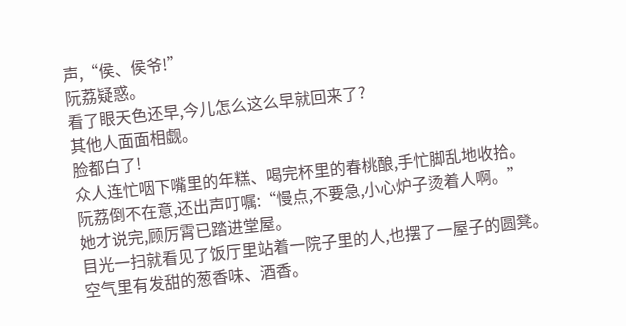声,“侯、侯爷!”
阮荔疑惑。
看了眼天色还早,今儿怎么这么早就回来了?
其他人面面相觑。
脸都白了!
众人连忙咽下嘴里的年糕、喝完杯里的春桃酿,手忙脚乱地收拾。
阮荔倒不在意,还出声叮嘱:“慢点,不要急,小心炉子烫着人啊。”
她才说完,顾厉霄已踏进堂屋。
目光一扫就看见了饭厅里站着一院子里的人,也摆了一屋子的圆凳。
空气里有发甜的葱香味、酒香。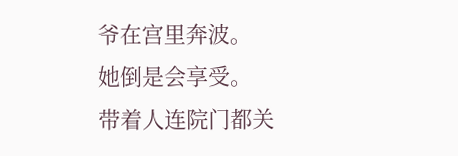爷在宫里奔波。
她倒是会享受。
带着人连院门都关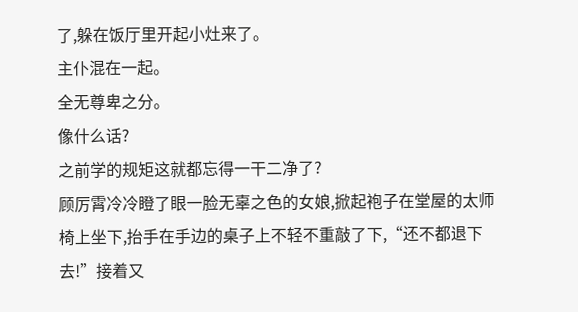了,躲在饭厅里开起小灶来了。
主仆混在一起。
全无尊卑之分。
像什么话?
之前学的规矩这就都忘得一干二净了?
顾厉霄冷冷瞪了眼一脸无辜之色的女娘,掀起袍子在堂屋的太师椅上坐下,抬手在手边的桌子上不轻不重敲了下,“还不都退下去!”接着又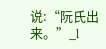说:“阮氏出来。”_l